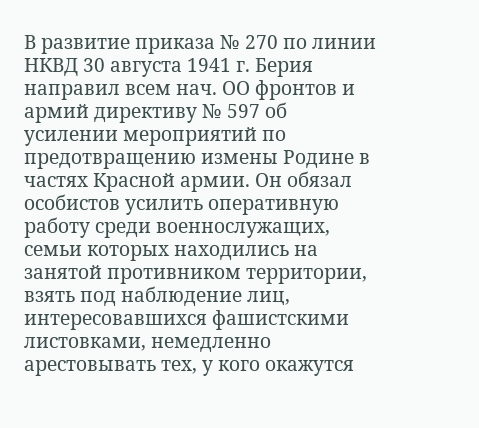В развитие приказа № 270 по линии НКВД 30 августа 1941 г. Берия направил всем нач. ОО фронтов и армий директиву № 597 об усилении мероприятий по предотвращению измены Родине в частях Красной армии. Он обязал особистов усилить оперативную работу среди военнослужащих, семьи которых находились на занятой противником территории, взять под наблюдение лиц, интересовавшихся фашистскими листовками, немедленно арестовывать тех, у кого окажутся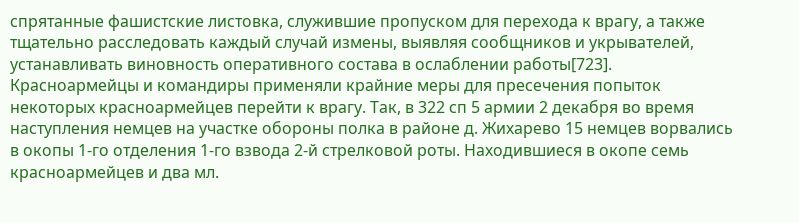спрятанные фашистские листовка, служившие пропуском для перехода к врагу, а также тщательно расследовать каждый случай измены, выявляя сообщников и укрывателей, устанавливать виновность оперативного состава в ослаблении работы[723]. Красноармейцы и командиры применяли крайние меры для пресечения попыток некоторых красноармейцев перейти к врагу. Так, в 322 сп 5 армии 2 декабря во время наступления немцев на участке обороны полка в районе д. Жихарево 15 немцев ворвались в окопы 1-го отделения 1-го взвода 2-й стрелковой роты. Находившиеся в окопе семь красноармейцев и два мл.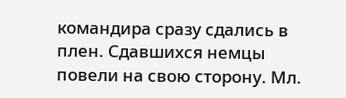командира сразу сдались в плен. Сдавшихся немцы повели на свою сторону. Мл.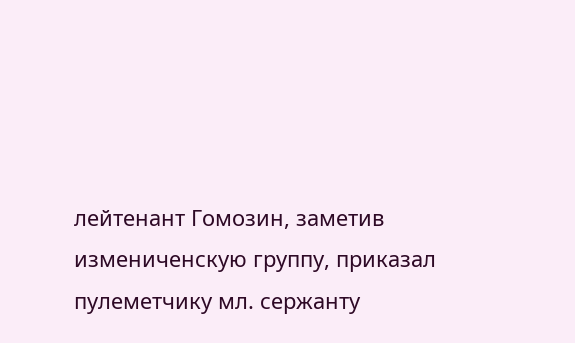лейтенант Гомозин, заметив измениченскую группу, приказал пулеметчику мл. сержанту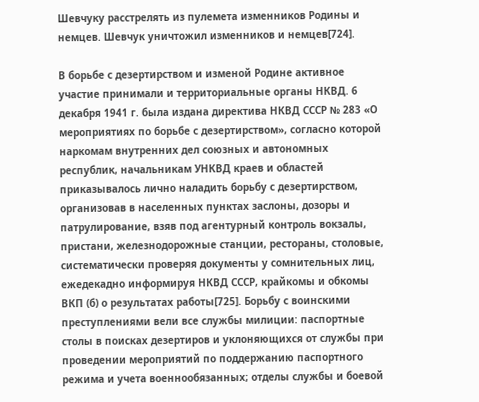Шевчуку расстрелять из пулемета изменников Родины и немцев. Шевчук уничтожил изменников и немцев[724].

В борьбе с дезертирством и изменой Родине активное участие принимали и территориальные органы НКВД. 6 декабря 1941 г. была издана директива НКВД СССР № 283 «О мероприятиях по борьбе с дезертирством», согласно которой наркомам внутренних дел союзных и автономных республик, начальникам УНКВД краев и областей приказывалось лично наладить борьбу с дезертирством, организовав в населенных пунктах заслоны, дозоры и патрулирование, взяв под агентурный контроль вокзалы, пристани, железнодорожные станции, рестораны, столовые, систематически проверяя документы у сомнительных лиц, ежедекадно информируя НКВД СССР, крайкомы и обкомы ВКП (б) о результатах работы[725]. Борьбу с воинскими преступлениями вели все службы милиции: паспортные столы в поисках дезертиров и уклоняющихся от службы при проведении мероприятий по поддержанию паспортного режима и учета военнообязанных; отделы службы и боевой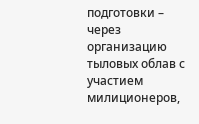подготовки – через организацию тыловых облав с участием милиционеров,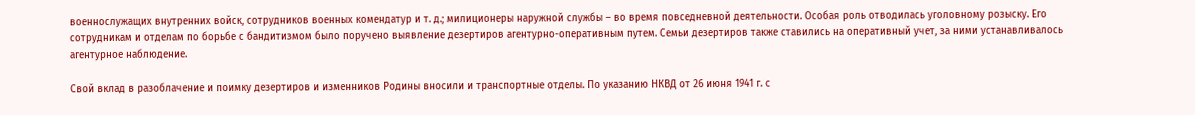военнослужащих внутренних войск, сотрудников военных комендатур и т. д.; милиционеры наружной службы – во время повседневной деятельности. Особая роль отводилась уголовному розыску. Его сотрудникам и отделам по борьбе с бандитизмом было поручено выявление дезертиров агентурно-оперативным путем. Семьи дезертиров также ставились на оперативный учет, за ними устанавливалось агентурное наблюдение.

Свой вклад в разоблачение и поимку дезертиров и изменников Родины вносили и транспортные отделы. По указанию НКВД от 26 июня 1941 г. с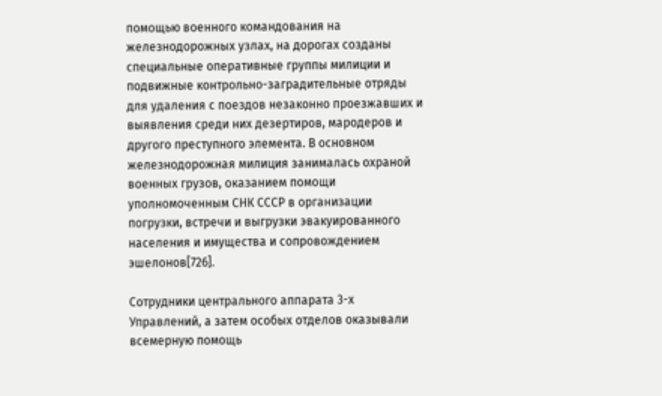помощью военного командования на железнодорожных узлах, на дорогах созданы специальные оперативные группы милиции и подвижные контрольно-заградительные отряды для удаления с поездов незаконно проезжавших и выявления среди них дезертиров, мародеров и другого преступного элемента. В основном железнодорожная милиция занималась охраной военных грузов, оказанием помощи уполномоченным СНК СССР в организации погрузки, встречи и выгрузки эвакуированного населения и имущества и сопровождением эшелонов[726].

Сотрудники центрального аппарата 3-х Управлений, а затем особых отделов оказывали всемерную помощь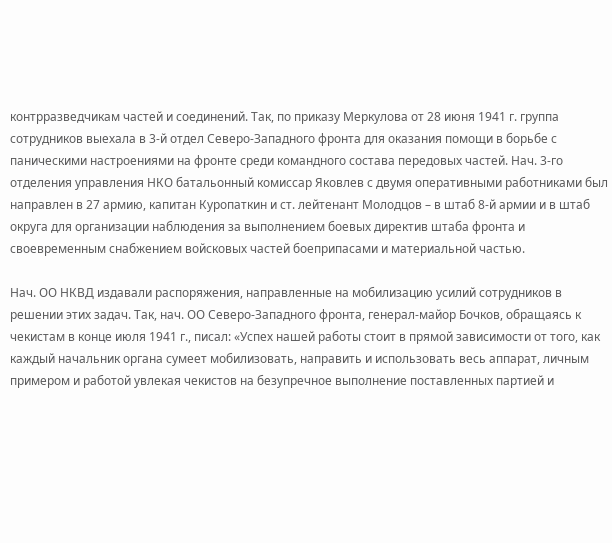контрразведчикам частей и соединений. Так, по приказу Меркулова от 28 июня 1941 г. группа сотрудников выехала в 3-й отдел Северо-Западного фронта для оказания помощи в борьбе с паническими настроениями на фронте среди командного состава передовых частей. Нач. 3-го отделения управления НКО батальонный комиссар Яковлев с двумя оперативными работниками был направлен в 27 армию, капитан Куропаткин и ст. лейтенант Молодцов – в штаб 8-й армии и в штаб округа для организации наблюдения за выполнением боевых директив штаба фронта и своевременным снабжением войсковых частей боеприпасами и материальной частью.

Нач. ОО НКВД издавали распоряжения, направленные на мобилизацию усилий сотрудников в решении этих задач. Так, нач. ОО Северо-Западного фронта, генерал-майор Бочков, обращаясь к чекистам в конце июля 1941 г., писал: «Успех нашей работы стоит в прямой зависимости от того, как каждый начальник органа сумеет мобилизовать, направить и использовать весь аппарат, личным примером и работой увлекая чекистов на безупречное выполнение поставленных партией и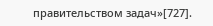правительством задач»[727].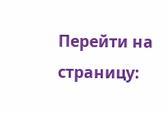Перейти на страницу: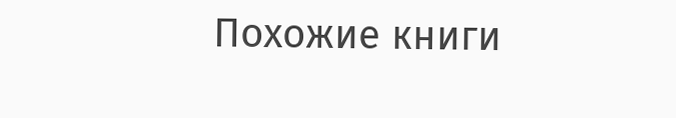Похожие книги